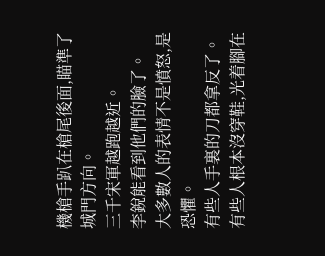機槍手趴在槍尾後面,瞄準了城門方向。
三千宋軍越跑越近。
李銳能看到他們的臉了。
大多數人的表情不是憤怒,是恐懼。
有些人手裏的刀都拿反了。
有些人根本沒穿鞋,光着腳在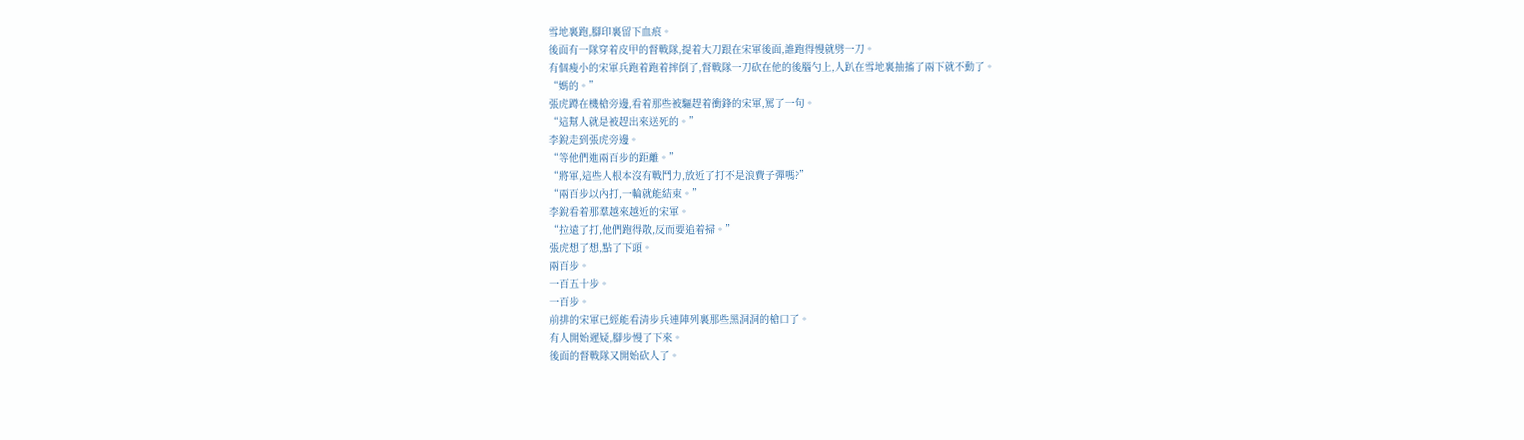雪地裏跑,腳印裏留下血痕。
後面有一隊穿着皮甲的督戰隊,提着大刀跟在宋軍後面,誰跑得慢就劈一刀。
有個瘦小的宋軍兵跑着跑着摔倒了,督戰隊一刀砍在他的後腦勺上,人趴在雪地裏抽搐了兩下就不動了。
“媽的。”
張虎蹲在機槍旁邊,看着那些被驅趕着衝鋒的宋軍,罵了一句。
“這幫人就是被趕出來送死的。”
李銳走到張虎旁邊。
“等他們進兩百步的距離。”
“將軍,這些人根本沒有戰鬥力,放近了打不是浪費子彈嗎?”
“兩百步以內打,一輪就能結束。”
李銳看着那羣越來越近的宋軍。
“拉遠了打,他們跑得散,反而要追着掃。”
張虎想了想,點了下頭。
兩百步。
一百五十步。
一百步。
前排的宋軍已經能看清步兵連陣列裏那些黑洞洞的槍口了。
有人開始遲疑,腳步慢了下來。
後面的督戰隊又開始砍人了。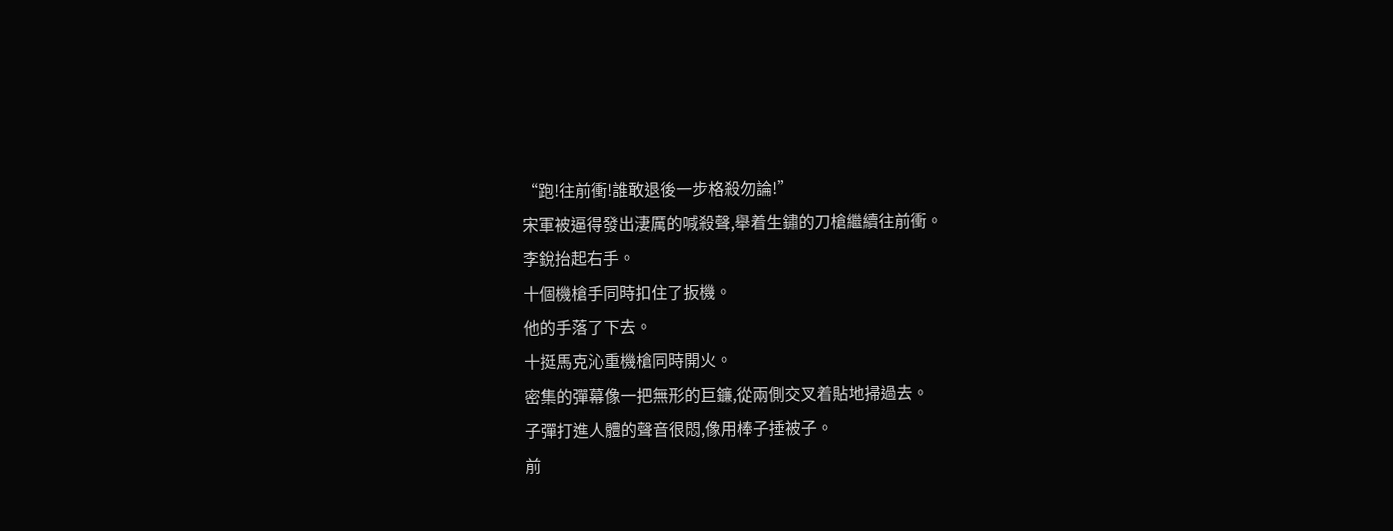“跑!往前衝!誰敢退後一步格殺勿論!”
宋軍被逼得發出淒厲的喊殺聲,舉着生鏽的刀槍繼續往前衝。
李銳抬起右手。
十個機槍手同時扣住了扳機。
他的手落了下去。
十挺馬克沁重機槍同時開火。
密集的彈幕像一把無形的巨鐮,從兩側交叉着貼地掃過去。
子彈打進人體的聲音很悶,像用棒子捶被子。
前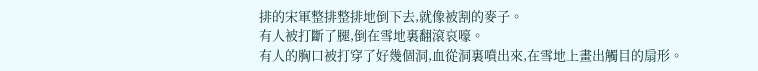排的宋軍整排整排地倒下去,就像被割的麥子。
有人被打斷了腿,倒在雪地裏翻滾哀嚎。
有人的胸口被打穿了好幾個洞,血從洞裏噴出來,在雪地上畫出觸目的扇形。